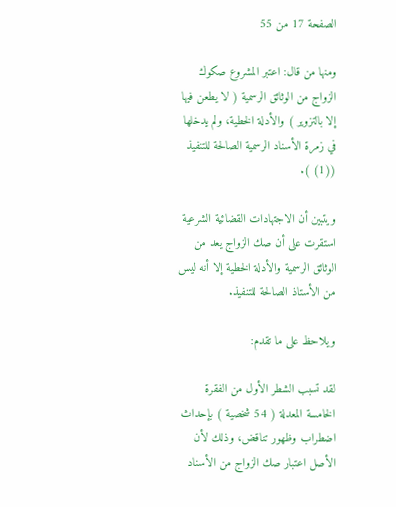الصفحة 17 من 55

ومنها من قال: اعتبر المشروع صكوك الزواج من الوثائق الرسمية ( لا يطعن فيها إلا بالتزوير ) والأدلة الخطية، ولم يدخلها في زمرة الأسناد الرسمية الصالحة للتنفيذ ((1) ).

ويتبين أن الاجتهادات القضائية الشرعية استقرت على أن صك الزواج يعد من الوثائق الرسمية والأدلة الخطية إلا أنه ليس من الأستاذ الصالحة للتنفيذ.

ويلاحظ على ما تقدم:

لقد تسبب الشطر الأول من الفقرة الخامسة المعدلة ( 54 شخصية ) بإحداث اضطراب وظهور تناقض، وذلك لأن الأصل اعتبار صك الزواج من الأسناد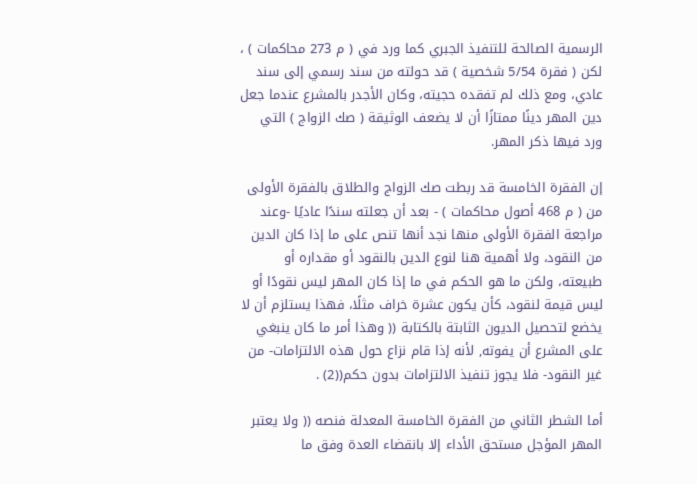الرسمية الصالحة للتنفيذ الجبري كما ورد في ( م 273 محاكمات ) ، لكن ( فقرة 5/54 شخصية ) قد حولته من سند رسمي إلى سند عادي، ومع ذلك لم تفقده حجيته، وكان الأجدر بالمشرع عندما جعل دين المهر دينًا ممتازًا أن لا يضعف الوثيقة ( صك الزواج ) التي ورد فيها ذكر المهر.

إن الفقرة الخامسة قد ربطت صك الزواج والطلاق بالفقرة الأولى من ( م 468 أصول محاكمات ) - بعد أن جعلته سندًا عاديًا -وعند مراجعة الفقرة الأولى منها نجد أنها تنص على ما إذا كان الدين من النقود، ولا أهمية هنا لنوع الدين بالنقود أو مقداره أو طبيعته، ولكن ما هو الحكم في ما إذا كان المهر ليس نقودًا أو ليس قيمة لنقود، كأن يكون عشرة خراف مثلًا، فهذا يستلزم أن لا يخضع لتحصيل الديون الثابتة بالكتابة (( وهذا أمر ما كان ينبغي على المشرع أن يفوته, لأنه إذا قام نزاع حول هذه الالتزامات- من غير النقود- فلا يجوز تنفيذ الالتزامات بدون حكم((2) .

أما الشطر الثاني من الفقرة الخامسة المعدلة فنصه (( ولا يعتبر المهر المؤجل مستحق الأداء إلا بانقضاء العدة وفق ما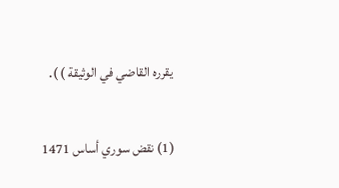يقرره القاضي في الوثيقة ) ).

(1) نقض سوري أساس 1471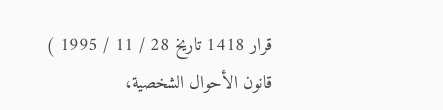قرار 1418 تاريخ 28 / 11 / 1995 ) قانون الأحوال الشخصية،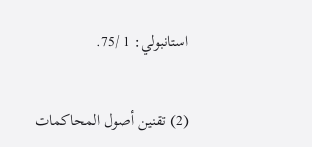استانبولي: 1 /75.

(2) تقنين أصول المحاكمات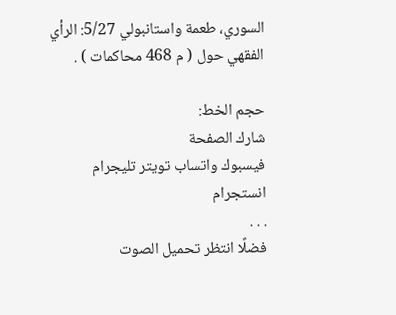السوري، طعمة واستانبولي 5/27: الرأي الفقهي حول ( م 468 محاكمات ) .

حجم الخط:
شارك الصفحة
فيسبوك واتساب تويتر تليجرام انستجرام
. . .
فضلًا انتظر تحميل الصوت